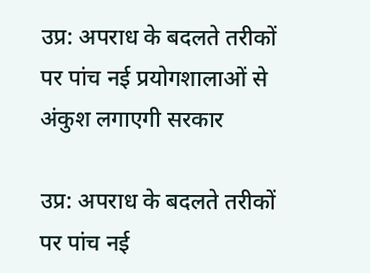उप्र: अपराध के बदलते तरीकों पर पांच नई प्रयोगशालाओं से अंकुश लगाएगी सरकार

उप्र: अपराध के बदलते तरीकों पर पांच नई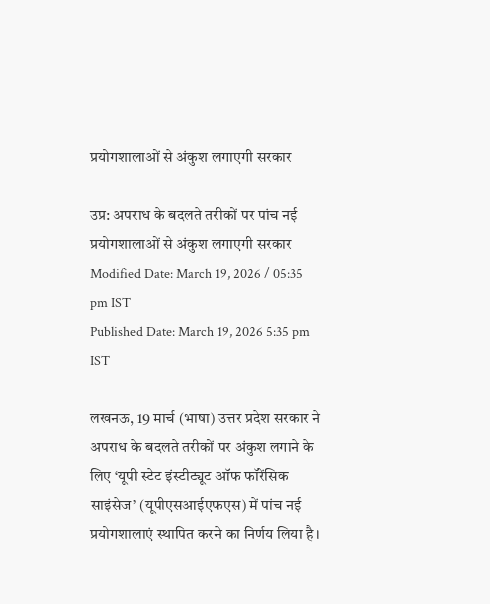प्रयोगशालाओं से अंकुश लगाएगी सरकार

उप्र: अपराध के बदलते तरीकों पर पांच नई प्रयोगशालाओं से अंकुश लगाएगी सरकार
Modified Date: March 19, 2026 / 05:35 pm IST
Published Date: March 19, 2026 5:35 pm IST

लखनऊ, 19 मार्च (भाषा) उत्तर प्रदेश सरकार ने अपराध के बदलते तरीकों पर अंकुश लगाने के लिए ‘यूपी स्टेट इंस्टीट्यूट ऑफ फॉरेंसिक साइंसेज’ (यूपीएसआईएफएस) में पांच नई प्रयोगशालाएं स्थापित करने का निर्णय लिया है।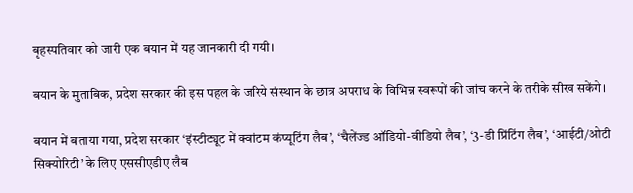बृहस्पतिवार को जारी एक बयान में यह जानकारी दी गयी।

बयान के मुताबिक, प्रदेश सरकार की इस पहल के जरिये संस्थान के छात्र अपराध के विभिन्न स्वरूपों की जांच करने के तरीके सीख सकेंगे।

बयान में बताया गया, प्रदेश सरकार ‘इंस्टीट्यूट में क्वांटम कंप्यूटिंग लैब’, ‘चैलेंज्ड ऑडियो-वीडियो लैब’, ‘3-डी प्रिंटिंग लैब’, ‘आईटी/ओटी सिक्योरिटी’ के लिए एससीएडीए लैब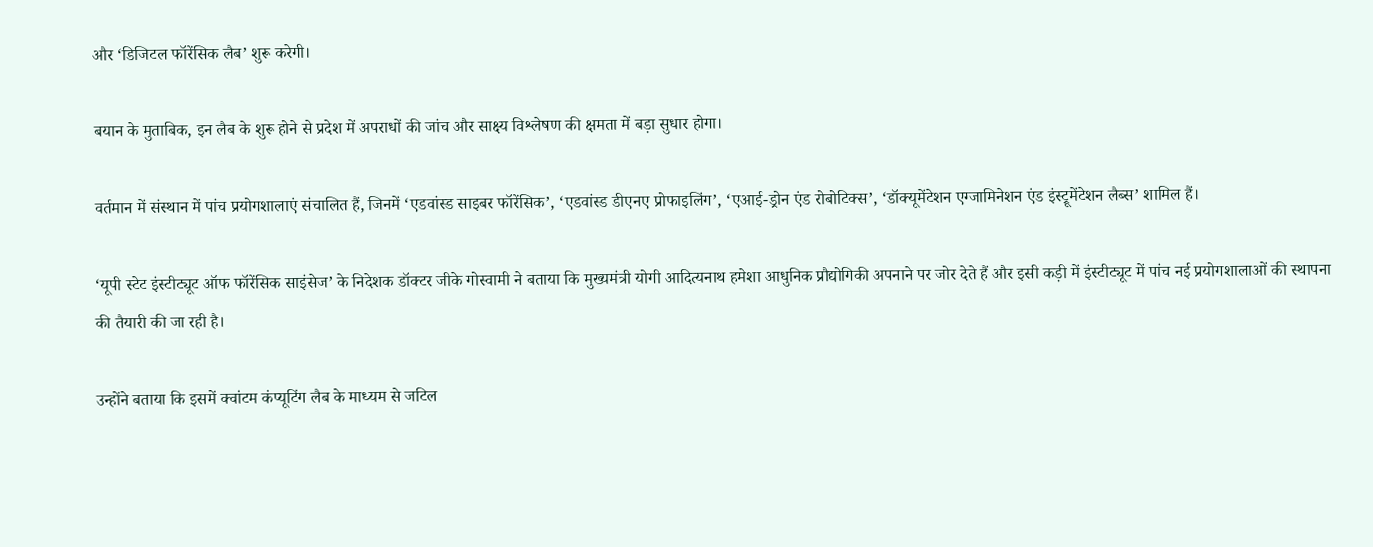और ‘डिजिटल फॉरेंसिक लैब’ शुरू करेगी।

बयान के मुताबिक, इन लैब के शुरू होने से प्रदेश में अपराधों की जांच और साक्ष्य विश्लेषण की क्षमता में बड़ा सुधार होगा।

वर्तमान में संस्थान में पांच प्रयोगशालाएं संचालित हैं, जिनमें ‘एडवांस्ड साइबर फॉरेंसिक’, ‘एडवांस्ड डीएनए प्रोफाइलिंग’, ‘एआई-ड्रोन एंड रोबोटिक्स’, ‘डॉक्यूमेंटेशन एग्जामिनेशन एंड इंस्ट्रूमेंटेशन लैब्स’ शामिल हैं।

‘यूपी स्टेट इंस्टीट्यूट ऑफ फॉरेंसिक साइंसेज’ के निदेशक डॉक्टर जीके गोस्वामी ने बताया कि मुख्यमंत्री योगी आदित्यनाथ हमेशा आधुनिक प्रौद्योगिकी अपनाने पर जोर देते हैं और इसी कड़ी में इंस्टीट्यूट में पांच नई प्रयोगशालाओं की स्थापना की तैयारी की जा रही है।

उन्होंने बताया कि इसमें क्वांटम कंप्यूटिंग लैब के माध्यम से जटिल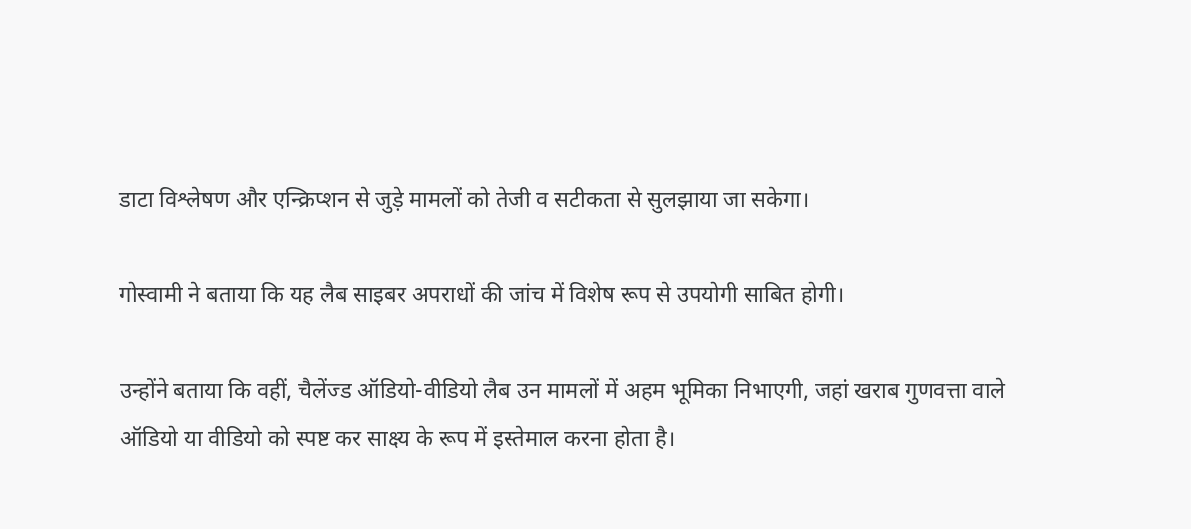डाटा विश्लेषण और एन्क्रिप्शन से जुड़े मामलों को तेजी व सटीकता से सुलझाया जा सकेगा।

गोस्वामी ने बताया कि यह लैब साइबर अपराधों की जांच में विशेष रूप से उपयोगी साबित होगी।

उन्होंने बताया कि वहीं, चैलेंज्ड ऑडियो-वीडियो लैब उन मामलों में अहम भूमिका निभाएगी, जहां खराब गुणवत्ता वाले ऑडियो या वीडियो को स्पष्ट कर साक्ष्य के रूप में इस्तेमाल करना होता है।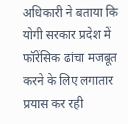अधिकारी ने बताया कि योगी सरकार प्रदेश में फॉरेंसिक ढांचा मजबूत करने के लिए लगातार प्रयास कर रही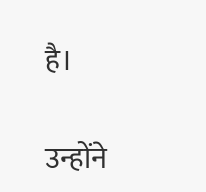है।

उन्होंने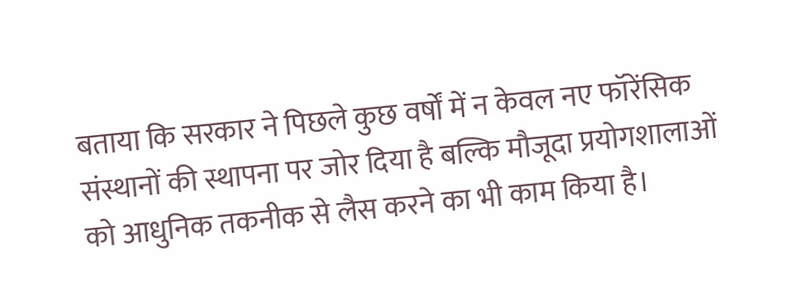बताया कि सरकार ने पिछले कुछ वर्षों में न केवल नए फॉरेंसिक संस्थानों की स्थापना पर जोर दिया है बल्कि मौजूदा प्रयोगशालाओं को आधुनिक तकनीक से लैस करने का भी काम किया है।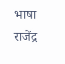भाषा राजेंद्र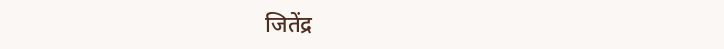जितेंद्र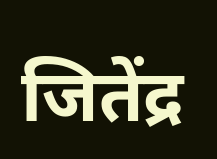जितेंद्र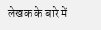लेखक के बारे में